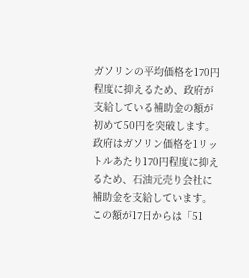ガソリンの平均価格を170円程度に抑えるため、政府が支給している補助金の額が初めて50円を突破します。
政府はガソリン価格を1リットルあたり170円程度に抑えるため、石油元売り会社に補助金を支給しています。
この額が17日からは「51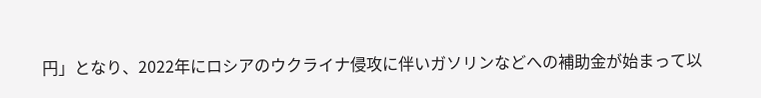円」となり、2022年にロシアのウクライナ侵攻に伴いガソリンなどへの補助金が始まって以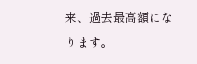来、過去最高額になります。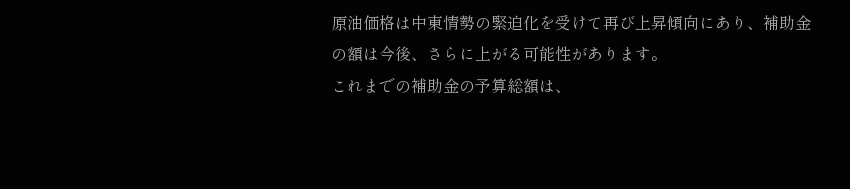原油価格は中東情勢の緊迫化を受けて再び上昇傾向にあり、補助金の額は今後、さらに上がる可能性があります。
これまでの補助金の予算総額は、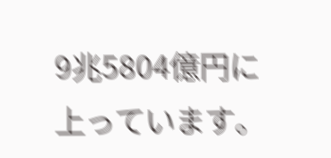9兆5804億円に上っています。